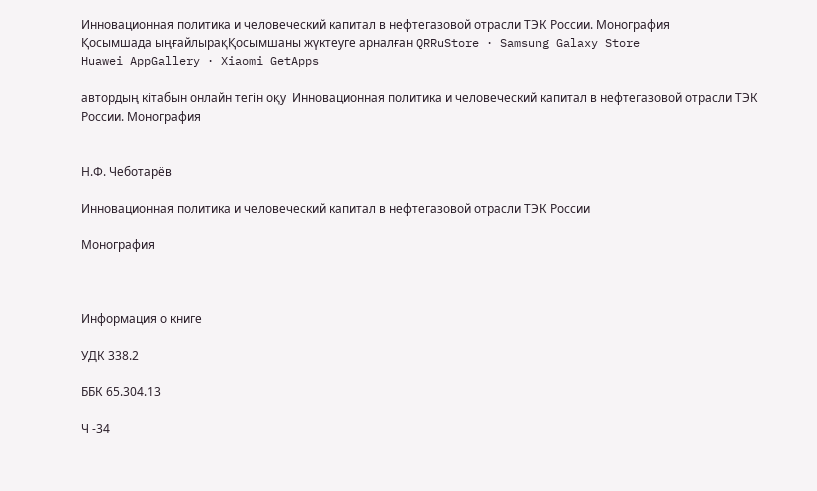Инновационная политика и человеческий капитал в нефтегазовой отрасли ТЭК России. Монография
Қосымшада ыңғайлырақҚосымшаны жүктеуге арналған QRRuStore · Samsung Galaxy Store
Huawei AppGallery · Xiaomi GetApps

автордың кітабын онлайн тегін оқу  Инновационная политика и человеческий капитал в нефтегазовой отрасли ТЭК России. Монография


Н.Ф. Чеботарёв

Инновационная политика и человеческий капитал в нефтегазовой отрасли ТЭК России

Монография



Информация о книге

УДК 338.2

ББК 65.304.13

Ч -34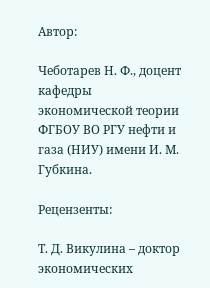Автор:

Чеботарев Н. Ф., доцент кафедры экономической теории ФГБОУ ВО РГУ нефти и газа (НИУ) имени И. М. Губкина.

Рецензенты:

Т. Д. Викулина – доктор экономических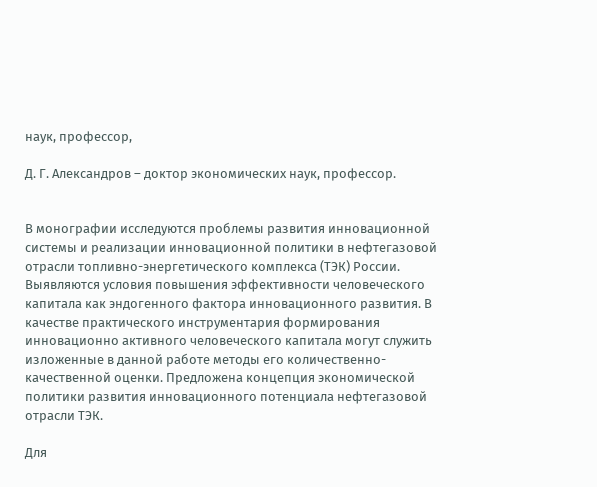наук, профессор,

Д. Г. Александров – доктор экономических наук, профессор.


В монографии исследуются проблемы развития инновационной системы и реализации инновационной политики в нефтегазовой отрасли топливно-энергетического комплекса (ТЭК) России. Выявляются условия повышения эффективности человеческого капитала как эндогенного фактора инновационного развития. В качестве практического инструментария формирования инновационно активного человеческого капитала могут служить изложенные в данной работе методы его количественно-качественной оценки. Предложена концепция экономической политики развития инновационного потенциала нефтегазовой отрасли ТЭК.

Для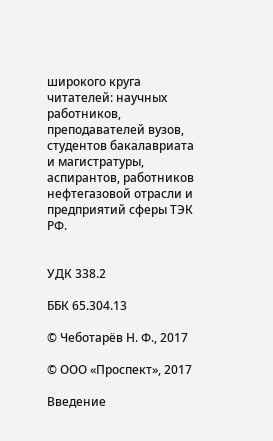широкого круга читателей: научных работников, преподавателей вузов, студентов бакалавриата и магистратуры, аспирантов, работников нефтегазовой отрасли и предприятий сферы ТЭК РФ.


УДК 338.2

ББК 65.304.13

© Чеботарёв Н. Ф., 2017

© ООО «Проспект», 2017

Введение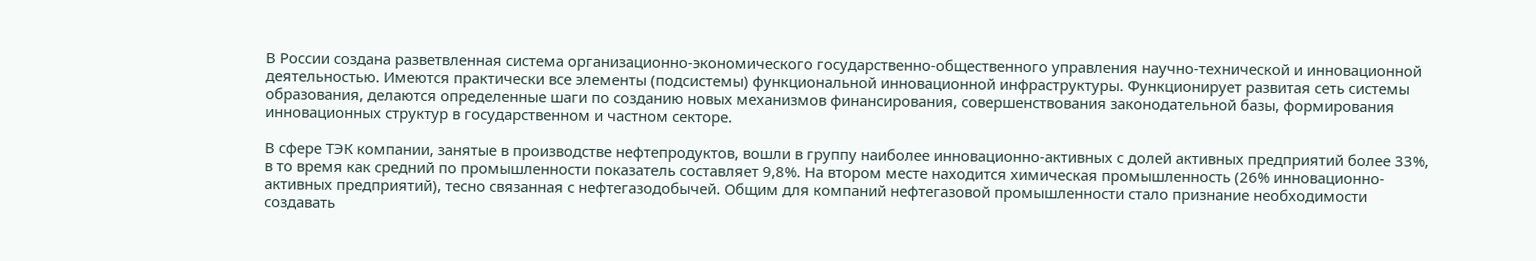В России создана разветвленная система организационно-экономического государственно-общественного управления научно-технической и инновационной деятельностью. Имеются практически все элементы (подсистемы) функциональной инновационной инфраструктуры. Функционирует развитая сеть системы образования, делаются определенные шаги по созданию новых механизмов финансирования, совершенствования законодательной базы, формирования инновационных структур в государственном и частном секторе.

В сфере ТЭК компании, занятые в производстве нефтепродуктов, вошли в группу наиболее инновационно-активных с долей активных предприятий более 33%, в то время как средний по промышленности показатель составляет 9,8%. На втором месте находится химическая промышленность (26% инновационно-активных предприятий), тесно связанная с нефтегазодобычей. Общим для компаний нефтегазовой промышленности стало признание необходимости создавать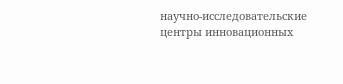научно-исследовательские центры инновационных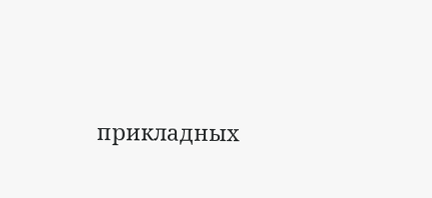прикладных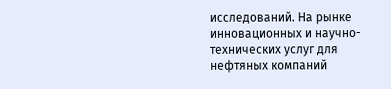исследований. На рынке инновационных и научно-технических услуг для нефтяных компаний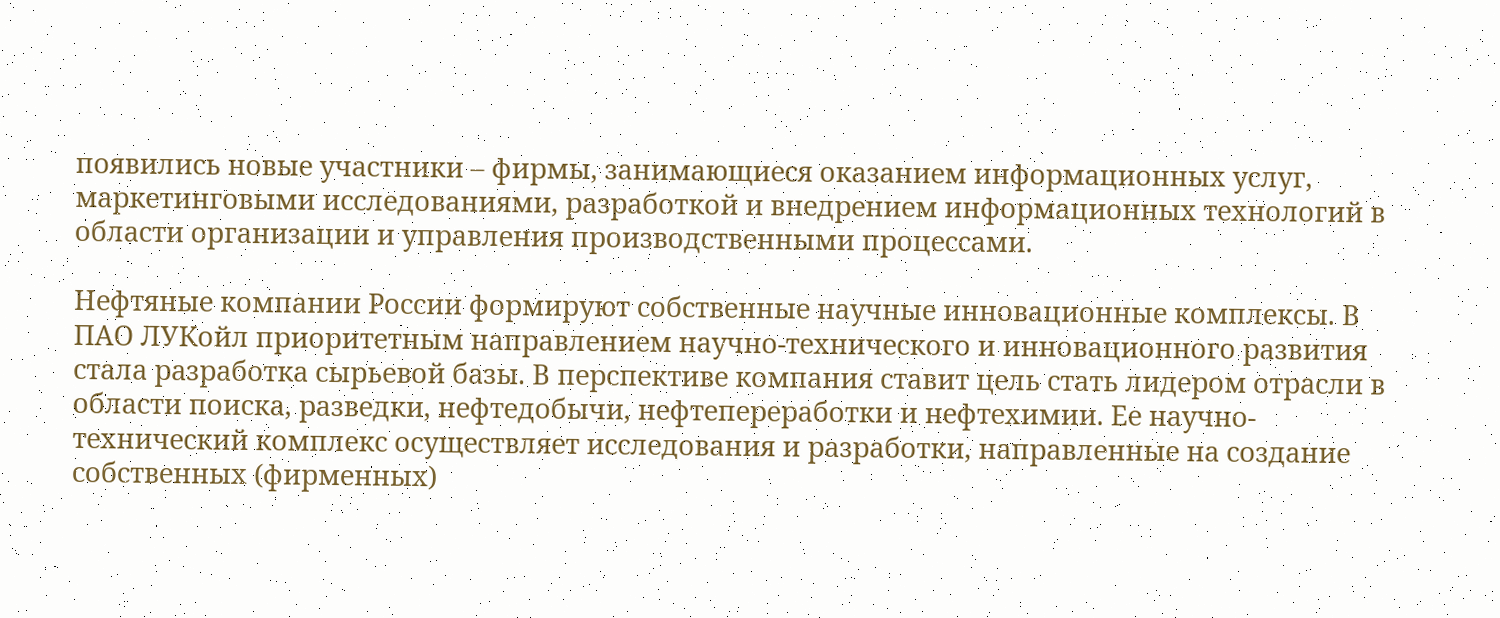появились новые участники – фирмы, занимающиеся оказанием информационных услуг, маркетинговыми исследованиями, разработкой и внедрением информационных технологий в области организации и управления производственными процессами.

Нефтяные компании России формируют собственные научные инновационные комплексы. В ПАО ЛУКойл приоритетным направлением научно-технического и инновационного развития стала разработка сырьевой базы. В перспективе компания ставит цель стать лидером отрасли в области поиска, разведки, нефтедобычи, нефтепереработки и нефтехимии. Ее научно-технический комплекс осуществляет исследования и разработки, направленные на создание собственных (фирменных)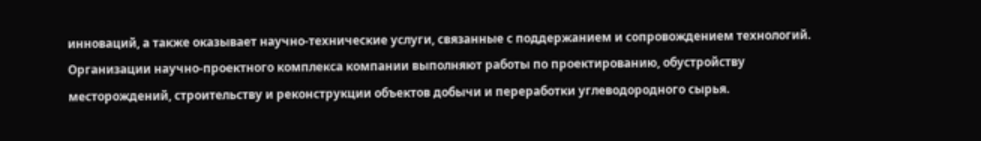инноваций, а также оказывает научно-технические услуги, связанные с поддержанием и сопровождением технологий. Организации научно-проектного комплекса компании выполняют работы по проектированию, обустройству месторождений, строительству и реконструкции объектов добычи и переработки углеводородного сырья.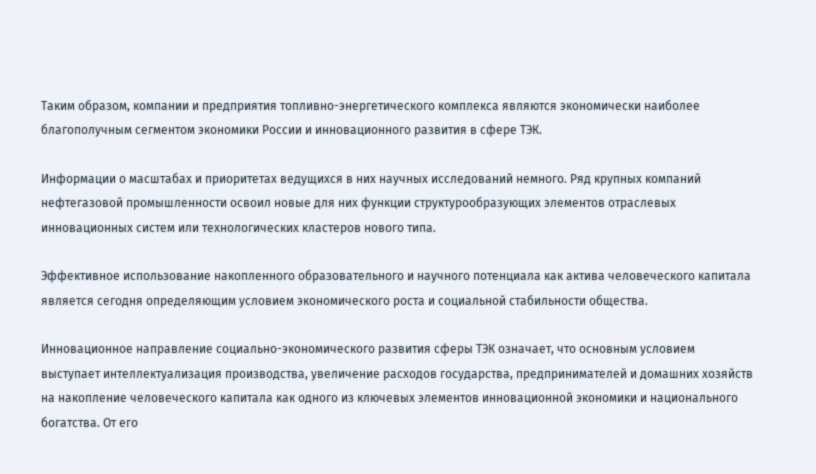Таким образом, компании и предприятия топливно-энергетического комплекса являются экономически наиболее благополучным сегментом экономики России и инновационного развития в сфере ТЭК.

Информации о масштабах и приоритетах ведущихся в них научных исследований немного. Ряд крупных компаний нефтегазовой промышленности освоил новые для них функции структурообразующих элементов отраслевых инновационных систем или технологических кластеров нового типа.

Эффективное использование накопленного образовательного и научного потенциала как актива человеческого капитала является сегодня определяющим условием экономического роста и социальной стабильности общества.

Инновационное направление социально-экономического развития сферы ТЭК означает, что основным условием выступает интеллектуализация производства, увеличение расходов государства, предпринимателей и домашних хозяйств на накопление человеческого капитала как одного из ключевых элементов инновационной экономики и национального богатства. От его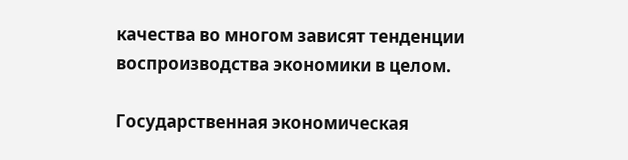качества во многом зависят тенденции воспроизводства экономики в целом.

Государственная экономическая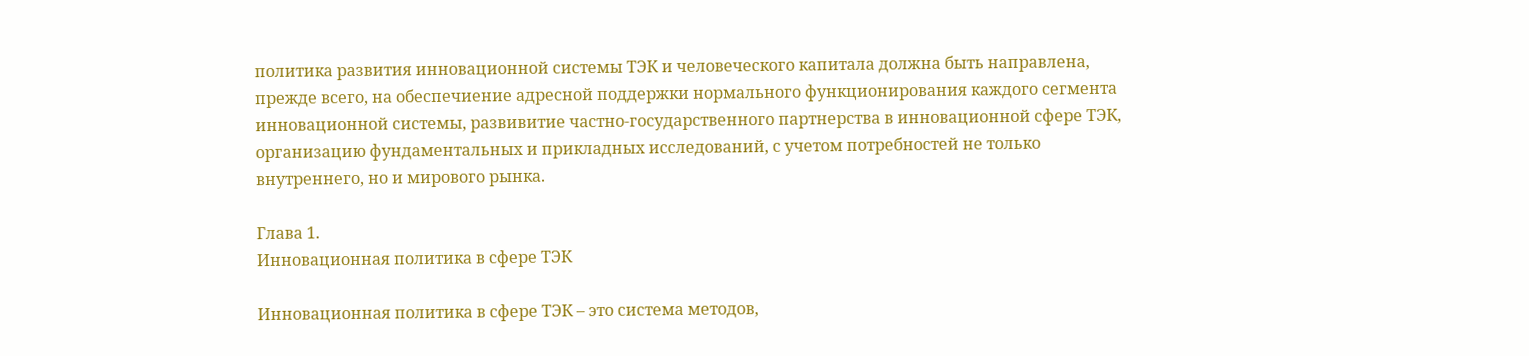политика развития инновационной системы ТЭК и человеческого капитала должна быть направлена, прежде всего, на обеспечиение адресной поддержки нормального функционирования каждого сегмента инновационной системы, развивитие частно-государственного партнерства в инновационной сфере ТЭК, организацию фундаментальных и прикладных исследований, с учетом потребностей не только внутреннего, но и мирового рынка.

Глава 1.
Инновационная политика в сфере ТЭК

Инновационная политика в сфере ТЭК – это система методов,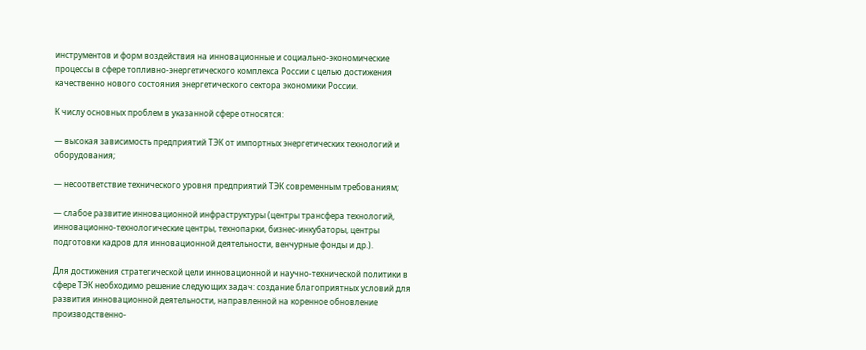инструментов и форм воздействия на инновационные и социально-экономические процессы в сфере топливно-энергетического комплекса России с целью достижения качественно нового состояния энергетического сектора экономики России.

К числу основных проблем в указанной сфере относятся:

— высокая зависимость предприятий ТЭК от импортных энергетических технологий и оборудования;

— несоответствие технического уровня предприятий ТЭК современным требованиям;

— слабое развитие инновационной инфраструктуры (центры трансфера технологий, инновационно-технологические центры, технопарки, бизнес-инкубаторы, центры подготовки кадров для инновационной деятельности, венчурные фонды и др.).

Для достижения стратегической цели инновационной и научно-технической политики в сфере ТЭК необходимо решение следующих задач: создание благоприятных условий для развития инновационной деятельности, направленной на коренное обновление производственно-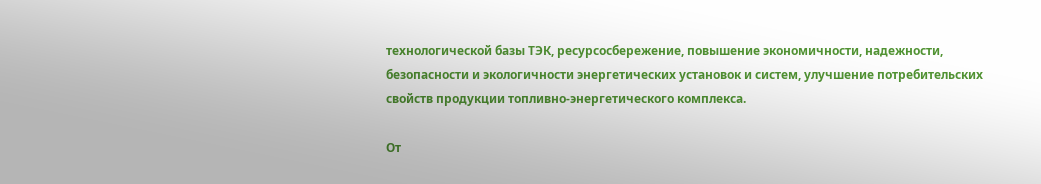технологической базы ТЭК, ресурсосбережение, повышение экономичности, надежности, безопасности и экологичности энергетических установок и систем, улучшение потребительских свойств продукции топливно-энергетического комплекса.

От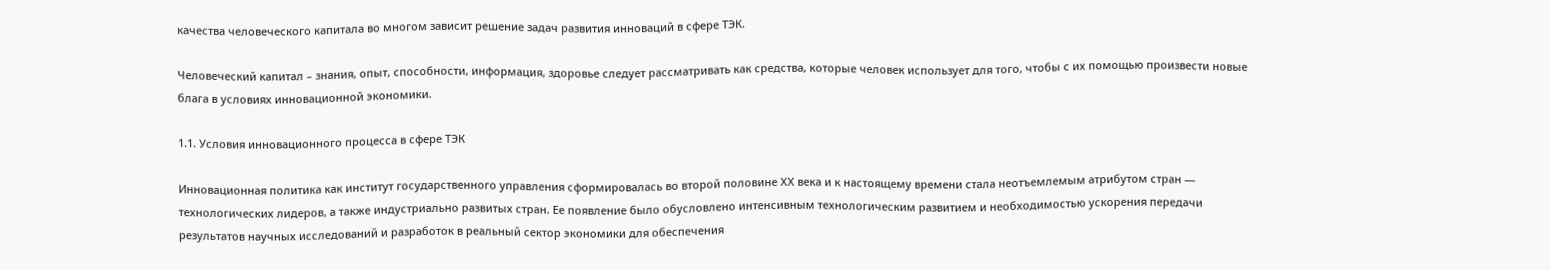качества человеческого капитала во многом зависит решение задач развития инноваций в сфере ТЭК.

Человеческий капитал – знания, опыт, способности, информация, здоровье следует рассматривать как средства, которые человек использует для того, чтобы с их помощью произвести новые блага в условиях инновационной экономики.

1.1. Условия инновационного процесса в сфере ТЭК

Инновационная политика как институт государственного управления сформировалась во второй половине ХХ века и к настоящему времени стала неотъемлемым атрибутом стран — технологических лидеров, а также индустриально развитых стран. Ее появление было обусловлено интенсивным технологическим развитием и необходимостью ускорения передачи результатов научных исследований и разработок в реальный сектор экономики для обеспечения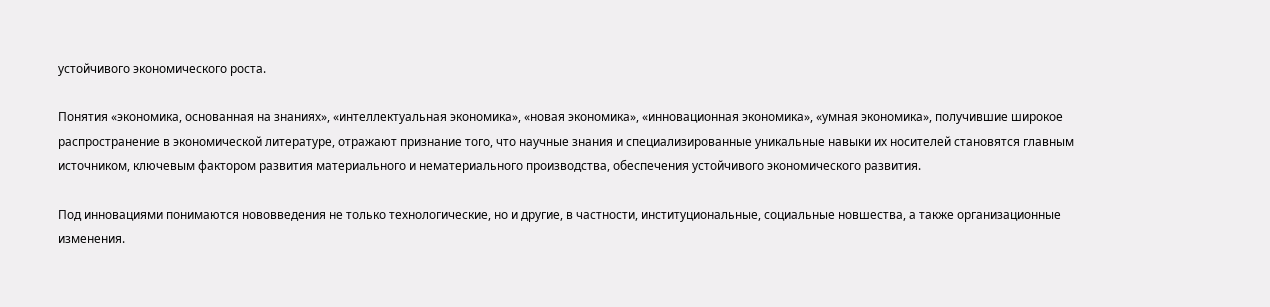устойчивого экономического роста.

Понятия «экономика, основанная на знаниях», «интеллектуальная экономика», «новая экономика», «инновационная экономика», «умная экономика», получившие широкое распространение в экономической литературе, отражают признание того, что научные знания и специализированные уникальные навыки их носителей становятся главным источником, ключевым фактором развития материального и нематериального производства, обеспечения устойчивого экономического развития.

Под инновациями понимаются нововведения не только технологические, но и другие, в частности, институциональные, социальные новшества, а также организационные изменения.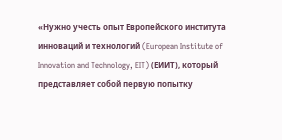«Нужно учесть опыт Европейского института инноваций и технологий (European Institute of Innovation and Technology, EIT) (ЕИИТ), который представляет собой первую попытку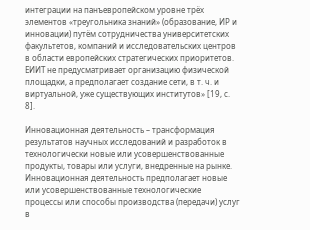интеграции на панъевропейском уровне трёх элементов «треугольника знаний» (образование, ИР и инновации) путём сотрудничества университетских факультетов, компаний и исследовательских центров в области европейских стратегических приоритетов. ЕИИТ не предусматривает организацию физической площадки, а предполагает создание сети, в т. ч. и виртуальной, уже существующих институтов» [19, с. 8].

Инновационная деятельность – трансформация результатов научных исследований и разработок в технологически новые или усовершенствованные продукты, товары или услуги, внедренные на рынке. Инновационная деятельность предполагает новые или усовершенствованные технологические процессы или способы производства (передачи) услуг в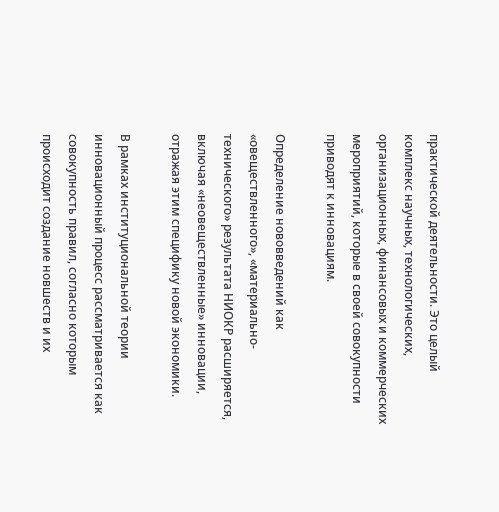практической деятельности. Это целый комплекс научных, технологических, организационных, финансовых и коммерческих мероприятий, которые в своей совокупности приводят к инновациям.

Определение нововведений как «овеществленного», «материально-технического» результата НИОКР расширяется, включая «неовеществленные» инновации, отражая этим специфику новой экономики.

В рамках институциональной теории инновационный процесс рассматривается как совокупность правил, согласно которым происходит создание новшеств и их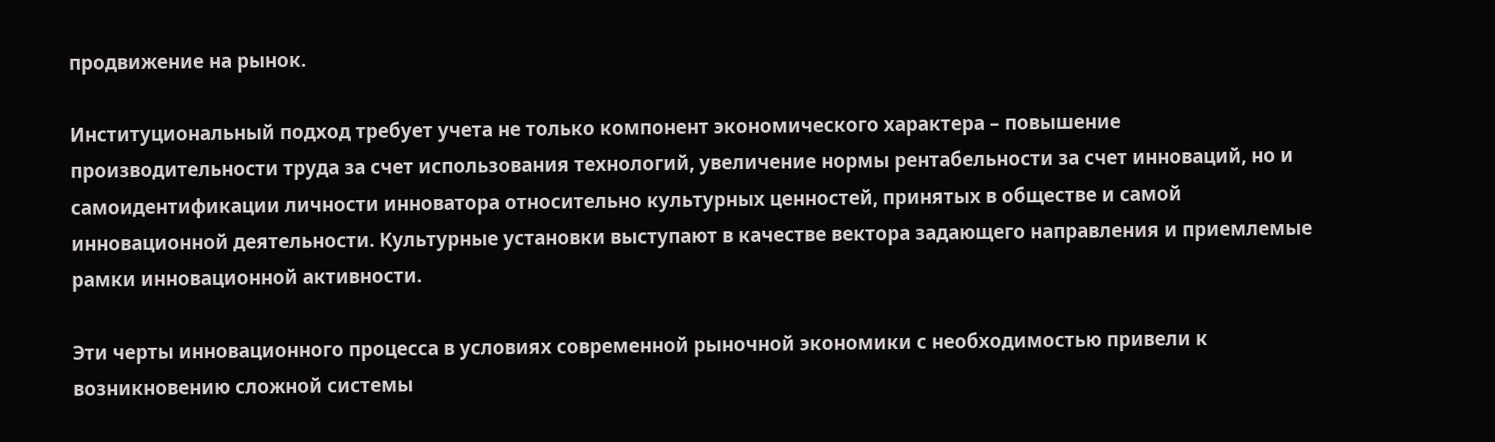продвижение на рынок.

Институциональный подход требует учета не только компонент экономического характера – повышение производительности труда за счет использования технологий, увеличение нормы рентабельности за счет инноваций, но и самоидентификации личности инноватора относительно культурных ценностей, принятых в обществе и самой инновационной деятельности. Культурные установки выступают в качестве вектора задающего направления и приемлемые рамки инновационной активности.

Эти черты инновационного процесса в условиях современной рыночной экономики с необходимостью привели к возникновению сложной системы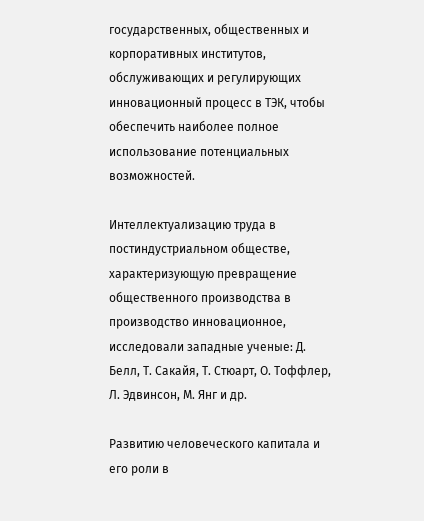государственных, общественных и корпоративных институтов, обслуживающих и регулирующих инновационный процесс в ТЭК, чтобы обеспечить наиболее полное использование потенциальных возможностей.

Интеллектуализацию труда в постиндустриальном обществе, характеризующую превращение общественного производства в производство инновационное, исследовали западные ученые: Д. Белл, Т. Сакайя, Т. Стюарт, О. Тоффлер, Л. Эдвинсон, М. Янг и др.

Развитию человеческого капитала и его роли в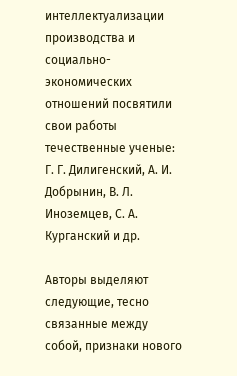интеллектуализации производства и социально-экономических отношений посвятили свои работы течественные ученые: Г. Г. Дилигенский, А. И. Добрынин, В. Л. Иноземцев, С. А. Курганский и др.

Авторы выделяют следующие, тесно связанные между собой, признаки нового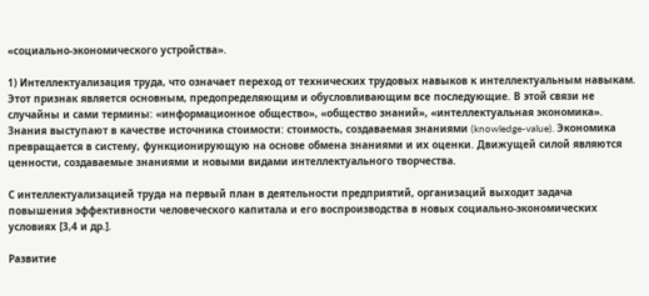«социально-экономического устройства».

1) Интеллектуализация труда, что означает переход от технических трудовых навыков к интеллектуальным навыкам. Этот признак является основным, предопределяющим и обусловливающим все последующие. В этой связи не случайны и сами термины: «информационное общество», «общество знаний», «интеллектуальная экономика». Знания выступают в качестве источника стоимости: стоимость, создаваемая знаниями (knowledge-value). Экономика превращается в систему, функционирующую на основе обмена знаниями и их оценки. Движущей силой являются ценности, создаваемые знаниями и новыми видами интеллектуального творчества.

С интеллектуализацией труда на первый план в деятельности предприятий, организаций выходит задача повышения эффективности человеческого капитала и его воспроизводства в новых социально-экономических условиях [3,4 и др.].

Развитие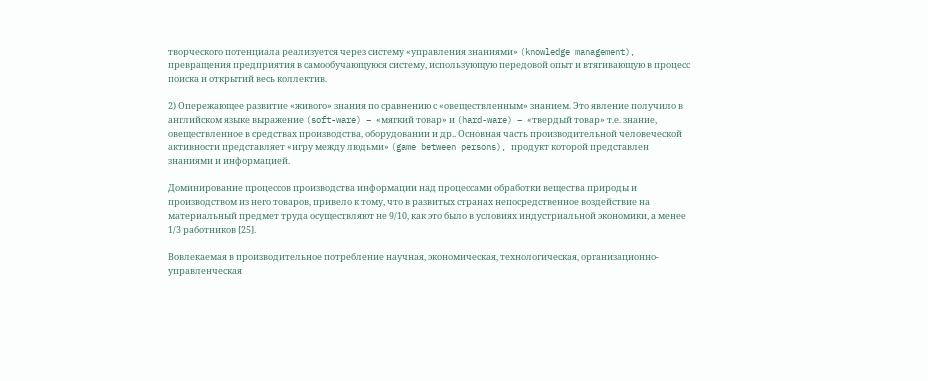творческого потенциала реализуется через систему «управления знаниями» (knowledge management), превращения предприятия в самообучающуюся систему, использующую передовой опыт и втягивающую в процесс поиска и открытий весь коллектив.

2) Опережающее развитие «живого» знания по сравнению с «овеществленным» знанием. Это явление получило в английском языке выражение (soft-ware) – «мягкий товар» и (hard-ware) – «твердый товар» т.е. знание, овеществленное в средствах производства, оборудовании и др.. Основная часть производительной человеческой активности представляет «игру между людьми» (game between persons), продукт которой представлен знаниями и информацией.

Доминирование процессов производства информации над процессами обработки вещества природы и производством из него товаров, привело к тому, что в развитых странах непосредственное воздействие на материальный предмет труда осуществляют не 9/10, как это было в условиях индустриальной экономики, а менее 1/3 работников [25].

Вовлекаемая в производительное потребление научная, экономическая, технологическая, организационно-управленческая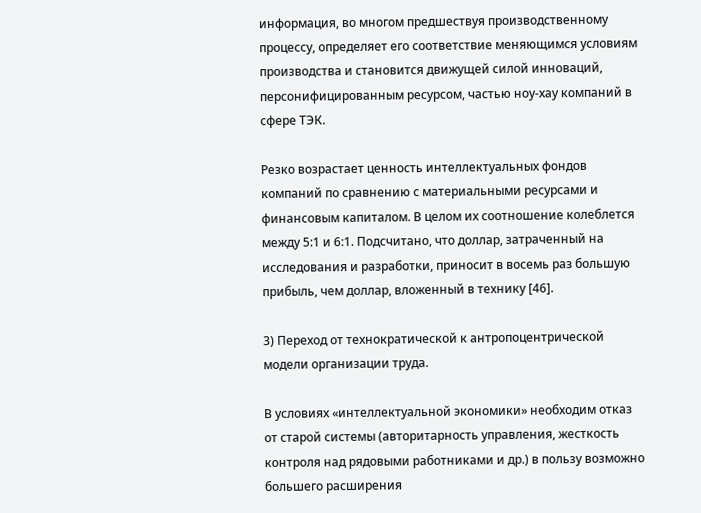информация, во многом предшествуя производственному процессу, определяет его соответствие меняющимся условиям производства и становится движущей силой инноваций, персонифицированным ресурсом, частью ноу-хау компаний в сфере ТЭК.

Резко возрастает ценность интеллектуальных фондов компаний по сравнению с материальными ресурсами и финансовым капиталом. В целом их соотношение колеблется между 5:1 и 6:1. Подсчитано, что доллар, затраченный на исследования и разработки, приносит в восемь раз большую прибыль, чем доллар, вложенный в технику [46].

3) Переход от технократической к антропоцентрической модели организации труда.

В условиях «интеллектуальной экономики» необходим отказ от старой системы (авторитарность управления, жесткость контроля над рядовыми работниками и др.) в пользу возможно большего расширения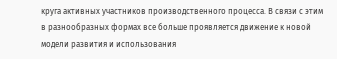круга активных участников производственного процесса. В связи с этим в разнообразных формах все больше проявляется движение к новой модели развития и использования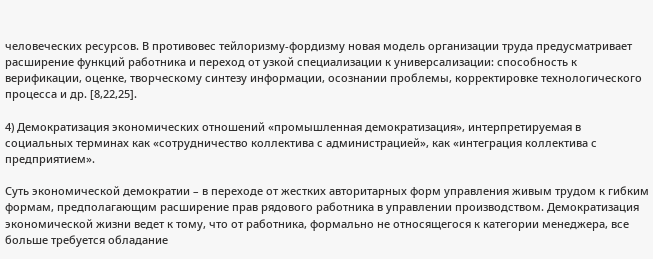человеческих ресурсов. В противовес тейлоризму-фордизму новая модель организации труда предусматривает расширение функций работника и переход от узкой специализации к универсализации: способность к верификации, оценке, творческому синтезу информации, осознании проблемы, корректировке технологического процесса и др. [8,22,25].

4) Демократизация экономических отношений «промышленная демократизация», интерпретируемая в социальных терминах как «сотрудничество коллектива с администрацией», как «интеграция коллектива с предприятием».

Суть экономической демократии – в переходе от жестких авторитарных форм управления живым трудом к гибким формам, предполагающим расширение прав рядового работника в управлении производством. Демократизация экономической жизни ведет к тому, что от работника, формально не относящегося к категории менеджера, все больше требуется обладание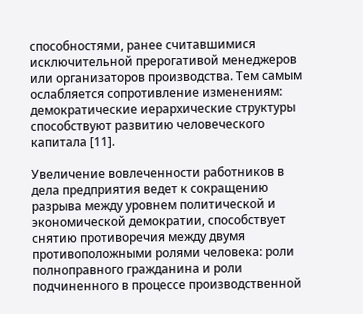способностями, ранее считавшимися исключительной прерогативой менеджеров или организаторов производства. Тем самым ослабляется сопротивление изменениям: демократические иерархические структуры способствуют развитию человеческого капитала [11].

Увеличение вовлеченности работников в дела предприятия ведет к сокращению разрыва между уровнем политической и экономической демократии, способствует снятию противоречия между двумя противоположными ролями человека: роли полноправного гражданина и роли подчиненного в процессе производственной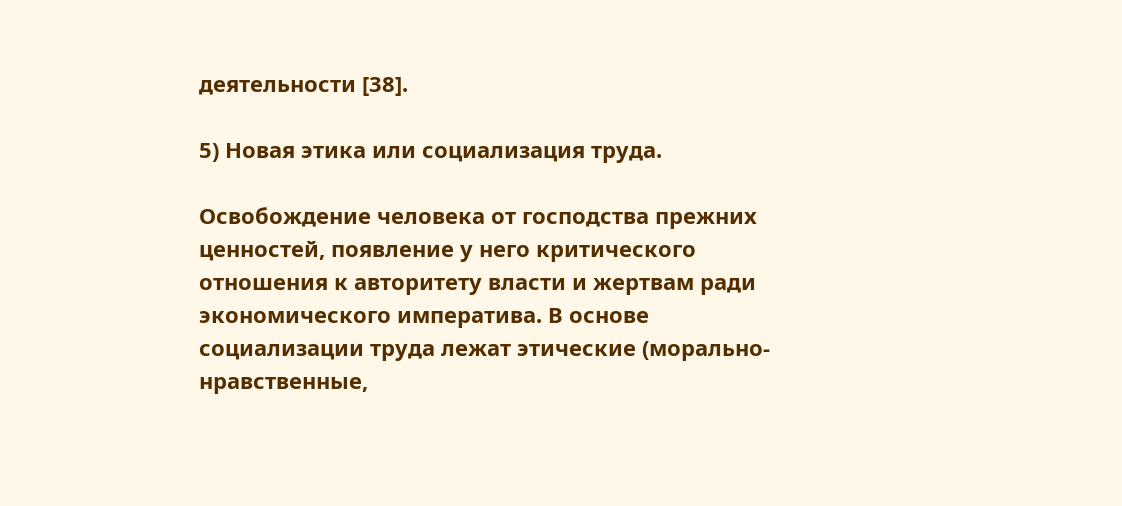деятельности [38].

5) Новая этика или социализация труда.

Освобождение человека от господства прежних ценностей, появление у него критического отношения к авторитету власти и жертвам ради экономического императива. В основе социализации труда лежат этические (морально-нравственные,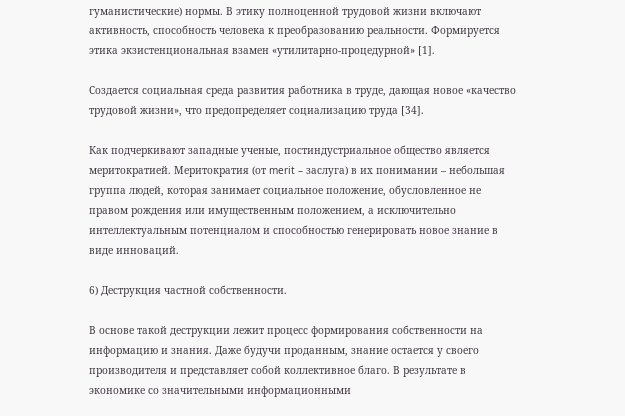гуманистические) нормы. В этику полноценной трудовой жизни включают активность, способность человека к преобразованию реальности. Формируется этика экзистенциональная взамен «утилитарно-процедурной» [1].

Создается социальная среда развития работника в труде, дающая новое «качество трудовой жизни», что предопределяет социализацию труда [34].

Как подчеркивают западные ученые, постиндустриальное общество является меритократией. Меритократия (от merit – заслуга) в их понимании – небольшая группа людей, которая занимает социальное положение, обусловленное не правом рождения или имущественным положением, а исключительно интеллектуальным потенциалом и способностью генерировать новое знание в виде инноваций.

6) Деструкция частной собственности.

В основе такой деструкции лежит процесс формирования собственности на информацию и знания. Даже будучи проданным, знание остается у своего производителя и представляет собой коллективное благо. В результате в экономике со значительными информационными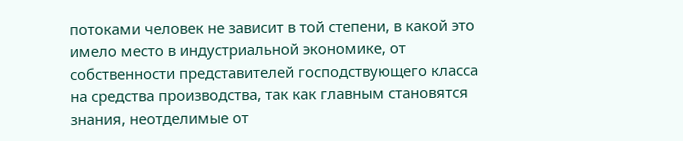потоками человек не зависит в той степени, в какой это имело место в индустриальной экономике, от собственности представителей господствующего класса на средства производства, так как главным становятся знания, неотделимые от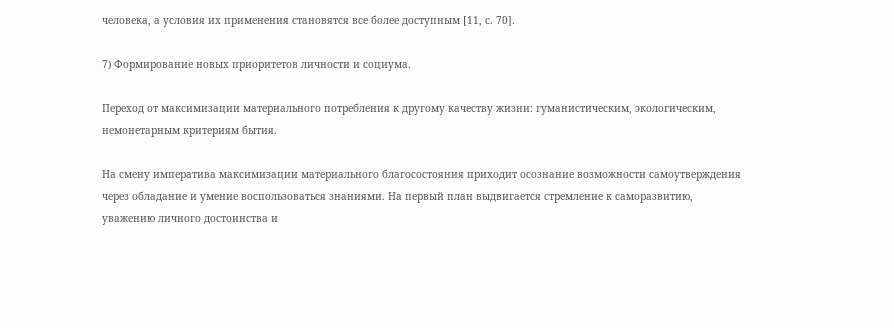человека, а условия их применения становятся все более доступным [11, с. 70].

7) Формирование новых приоритетов личности и социума.

Переход от максимизации материального потребления к другому качеству жизни: гуманистическим, экологическим, немонетарным критериям бытия.

На смену императива максимизации материального благосостояния приходит осознание возможности самоутверждения через обладание и умение воспользоваться знаниями. На первый план выдвигается стремление к саморазвитию, уважению личного достоинства и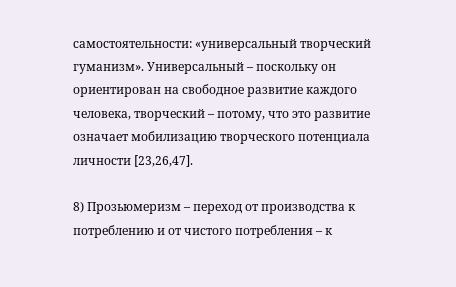самостоятельности: «универсальный творческий гуманизм». Универсальный – поскольку он ориентирован на свободное развитие каждого человека, творческий – потому, что это развитие означает мобилизацию творческого потенциала личности [23,26,47].

8) Прозьюмеризм – переход от производства к потреблению и от чистого потребления – к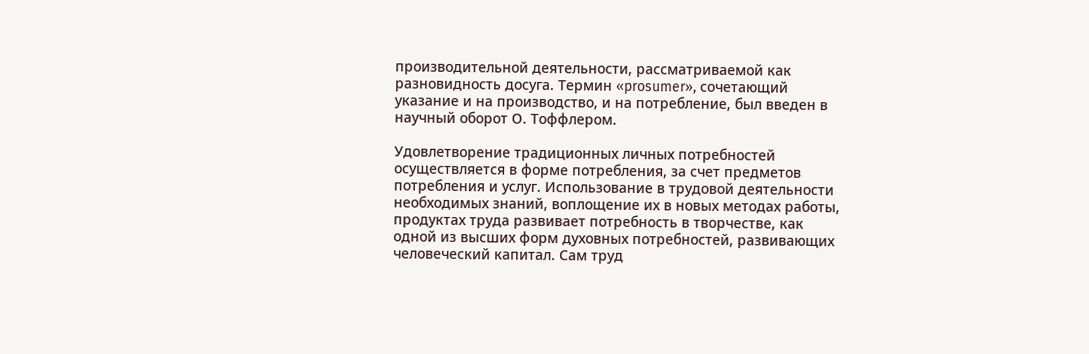производительной деятельности, рассматриваемой как разновидность досуга. Термин «prosumer», сочетающий указание и на производство, и на потребление, был введен в научный оборот О. Тоффлером.

Удовлетворение традиционных личных потребностей осуществляется в форме потребления, за счет предметов потребления и услуг. Использование в трудовой деятельности необходимых знаний, воплощение их в новых методах работы, продуктах труда развивает потребность в творчестве, как одной из высших форм духовных потребностей, развивающих человеческий капитал. Сам труд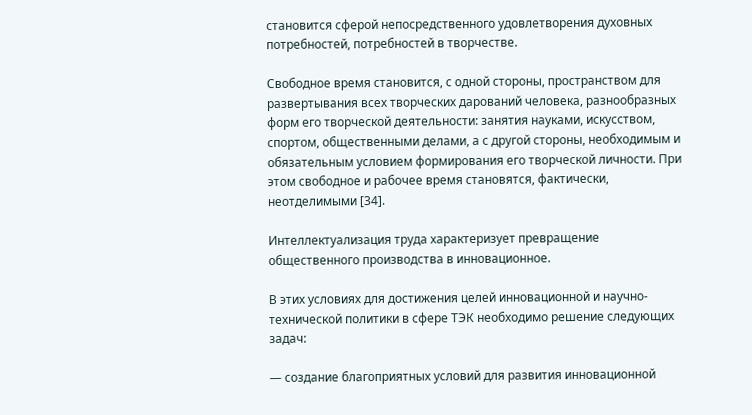становится сферой непосредственного удовлетворения духовных потребностей, потребностей в творчестве.

Свободное время становится, с одной стороны, пространством для развертывания всех творческих дарований человека, разнообразных форм его творческой деятельности: занятия науками, искусством, спортом, общественными делами, а с другой стороны, необходимым и обязательным условием формирования его творческой личности. При этом свободное и рабочее время становятся, фактически, неотделимыми [34].

Интеллектуализация труда характеризует превращение общественного производства в инновационное.

В этих условиях для достижения целей инновационной и научно-технической политики в сфере ТЭК необходимо решение следующих задач:

— создание благоприятных условий для развития инновационной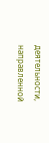деятельности, направленной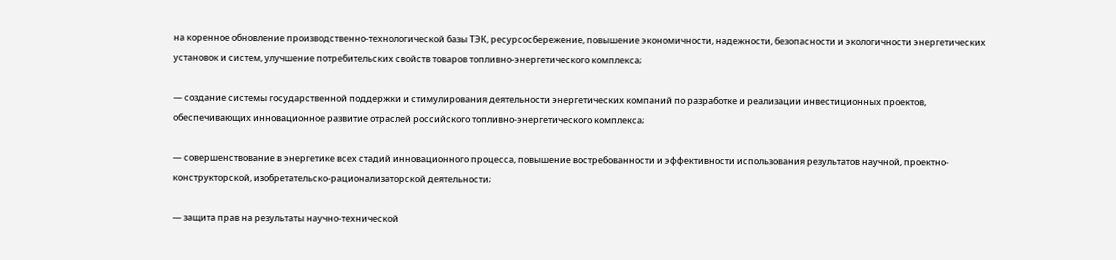на коренное обновление производственно-технологической базы ТЭК, ресурсосбережение, повышение экономичности, надежности, безопасности и экологичности энергетических установок и систем, улучшение потребительских свойств товаров топливно-энергетического комплекса;

— создание системы государственной поддержки и стимулирования деятельности энергетических компаний по разработке и реализации инвестиционных проектов, обеспечивающих инновационное развитие отраслей российского топливно-энергетического комплекса;

— совершенствование в энергетике всех стадий инновационного процесса, повышение востребованности и эффективности использования результатов научной, проектно-конструкторской, изобретательско-рационализаторской деятельности;

— защита прав на результаты научно-технической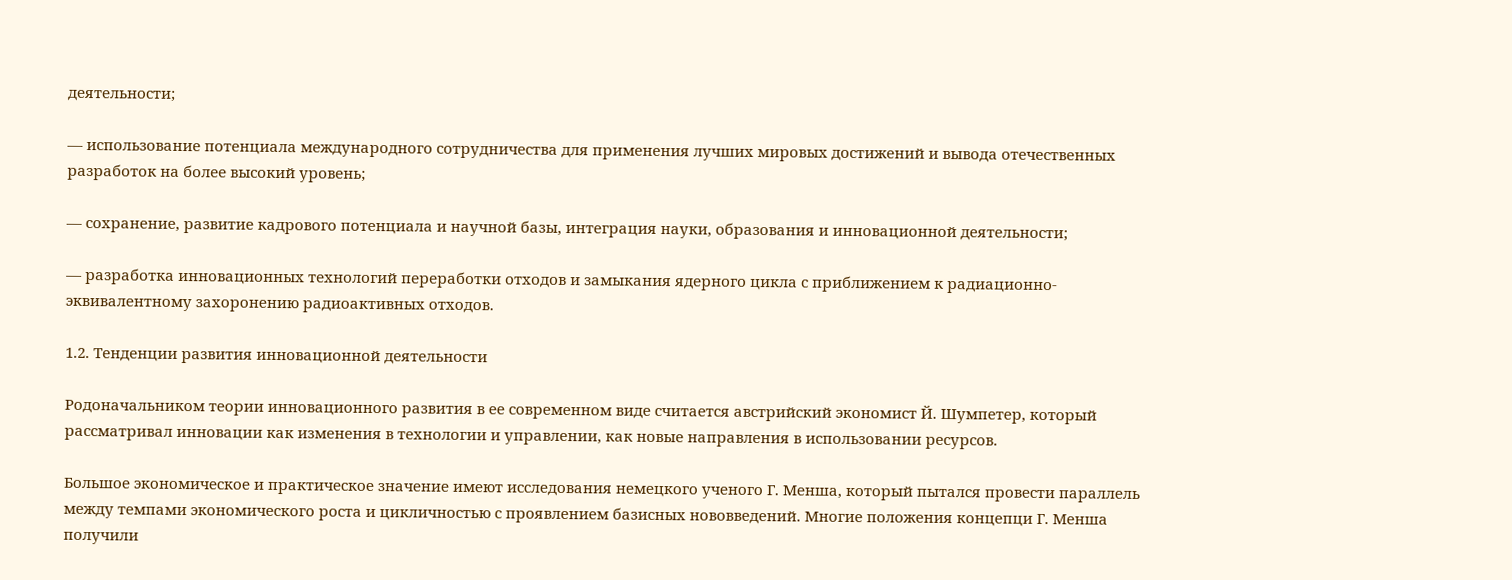деятельности;

— использование потенциала международного сотрудничества для применения лучших мировых достижений и вывода отечественных разработок на более высокий уровень;

— сохранение, развитие кадрового потенциала и научной базы, интеграция науки, образования и инновационной деятельности;

— разработка инновационных технологий переработки отходов и замыкания ядерного цикла с приближением к радиационно-эквивалентному захоронению радиоактивных отходов.

1.2. Тенденции развития инновационной деятельности

Родоначальником теории инновационного развития в ее современном виде считается австрийский экономист Й. Шумпетер, который рассматривал инновации как изменения в технологии и управлении, как новые направления в использовании ресурсов.

Большое экономическое и практическое значение имеют исследования немецкого ученого Г. Менша, который пытался провести параллель между темпами экономического роста и цикличностью с проявлением базисных нововведений. Многие положения концепци Г. Менша получили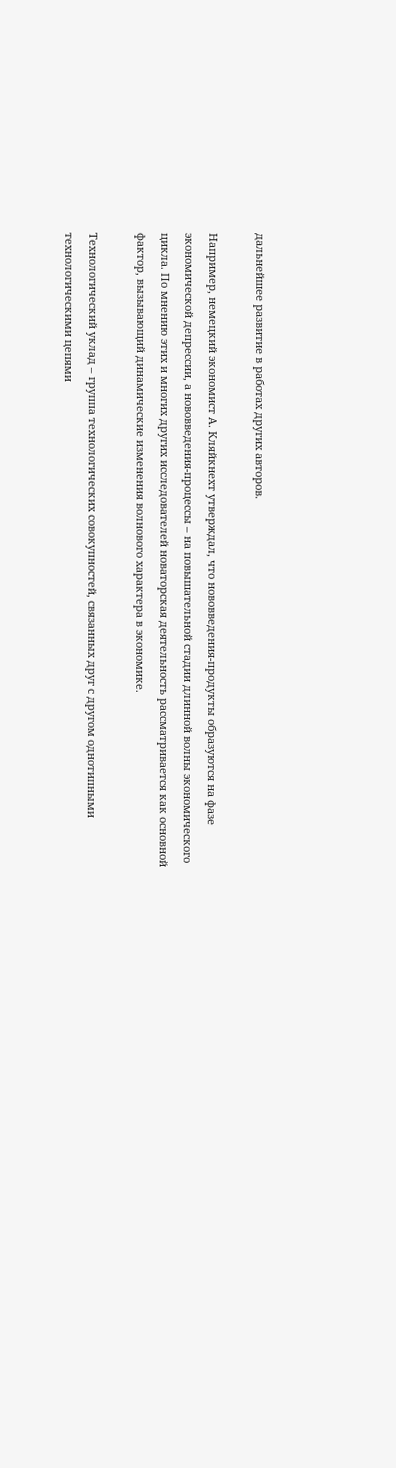дальнейшее развитие в работах других авторов.

Например, немецкий экономист А. Кляйкнехт утверждал, что нововведения-продукты образуются на фазе экономической депрессии, а нововведения-процессы – на повышательной стадии длинной волны экономического цикла. По мнению этих и многих других исследователей новаторская деятельность рассматривается как основной фактор, вызывающий динамические изменения волнового характера в экономике.

Технологический уклад – группа технологических совокупностей, связанных друг с другом однотипными технологическими цепями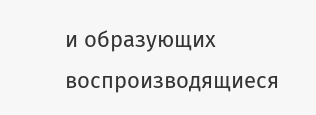и образующих воспроизводящиеся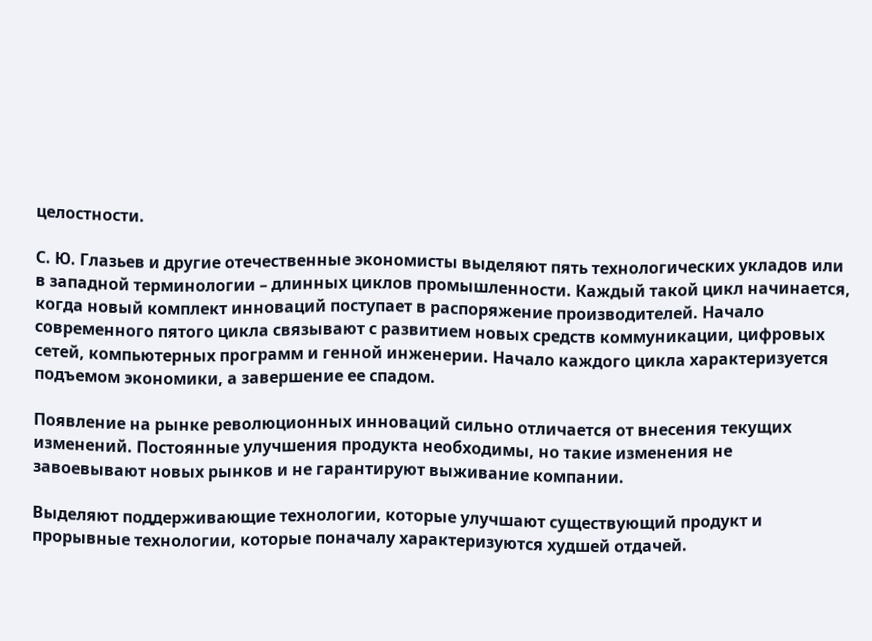целостности.

С. Ю. Глазьев и другие отечественные экономисты выделяют пять технологических укладов или в западной терминологии – длинных циклов промышленности. Каждый такой цикл начинается, когда новый комплект инноваций поступает в распоряжение производителей. Начало современного пятого цикла связывают с развитием новых средств коммуникации, цифровых сетей, компьютерных программ и генной инженерии. Начало каждого цикла характеризуется подъемом экономики, а завершение ее спадом.

Появление на рынке революционных инноваций сильно отличается от внесения текущих изменений. Постоянные улучшения продукта необходимы, но такие изменения не завоевывают новых рынков и не гарантируют выживание компании.

Выделяют поддерживающие технологии, которые улучшают существующий продукт и прорывные технологии, которые поначалу характеризуются худшей отдачей.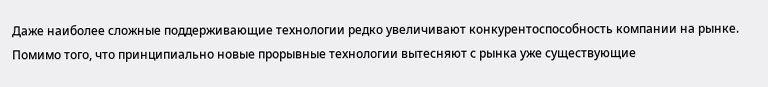Даже наиболее сложные поддерживающие технологии редко увеличивают конкурентоспособность компании на рынке. Помимо того, что принципиально новые прорывные технологии вытесняют с рынка уже существующие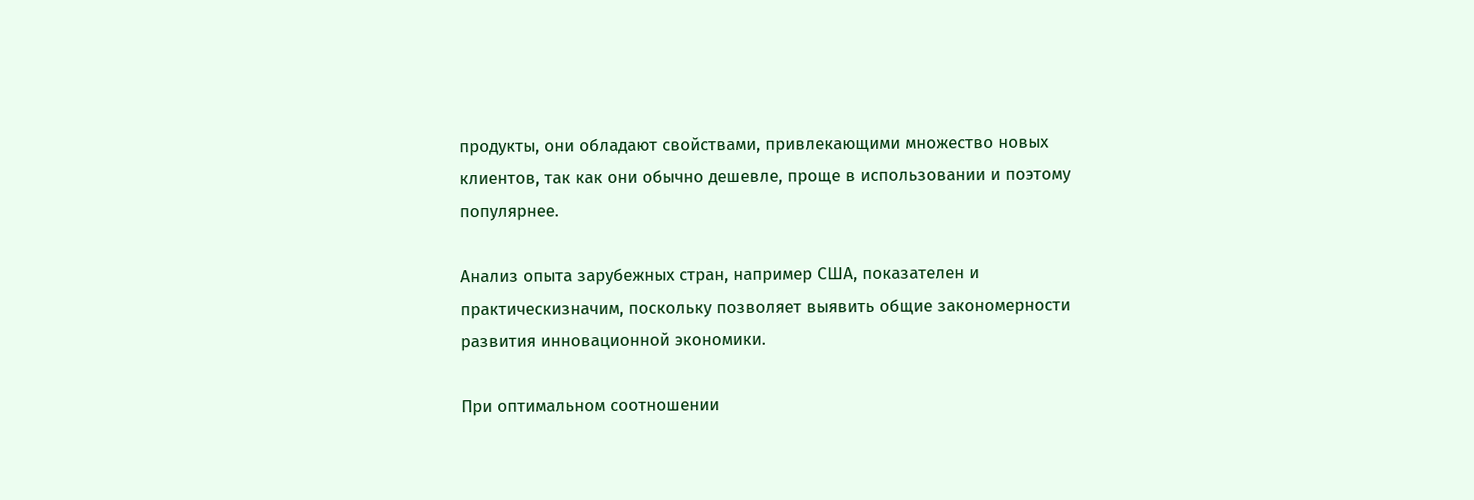продукты, они обладают свойствами, привлекающими множество новых клиентов, так как они обычно дешевле, проще в использовании и поэтому популярнее.

Анализ опыта зарубежных стран, например США, показателен и практическизначим, поскольку позволяет выявить общие закономерности развития инновационной экономики.

При оптимальном соотношении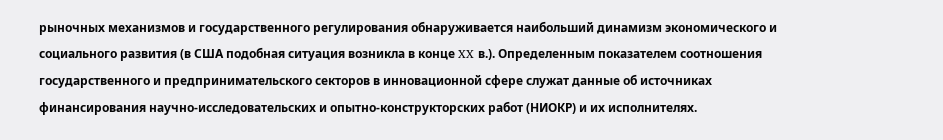рыночных механизмов и государственного регулирования обнаруживается наибольший динамизм экономического и социального развития (в США подобная ситуация возникла в конце XX в.). Определенным показателем соотношения государственного и предпринимательского секторов в инновационной сфере служат данные об источниках финансирования научно-исследовательских и опытно-конструкторских работ (НИОКР) и их исполнителях.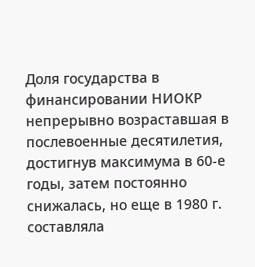Доля государства в финансировании НИОКР непрерывно возраставшая в послевоенные десятилетия, достигнув максимума в 60-е годы, затем постоянно снижалась, но еще в 1980 г. составляла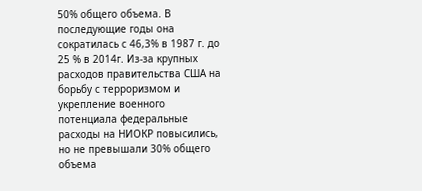50% общего объема. В последующие годы она сократилась с 46,3% в 1987 г. до 25 % в 2014г. Из-за крупных расходов правительства США на борьбу с терроризмом и укрепление военного потенциала федеральные расходы на НИОКР повысились, но не превышали 30% общего объема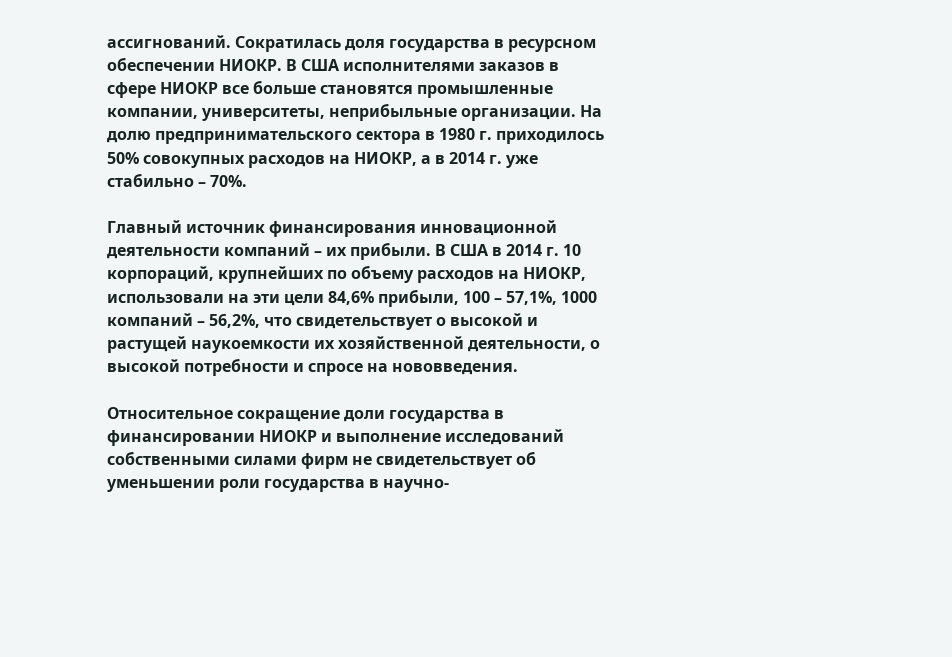ассигнований. Сократилась доля государства в ресурсном обеспечении НИОКР. В США исполнителями заказов в сфере НИОКР все больше становятся промышленные компании, университеты, неприбыльные организации. На долю предпринимательского сектора в 1980 г. приходилось 50% совокупных расходов на НИОКР, а в 2014 г. уже стабильно – 70%.

Главный источник финансирования инновационной деятельности компаний – их прибыли. В США в 2014 г. 10 корпораций, крупнейших по объему расходов на НИОКР, использовали на эти цели 84,6% прибыли, 100 – 57,1%, 1000 компаний – 56,2%, что свидетельствует о высокой и растущей наукоемкости их хозяйственной деятельности, о высокой потребности и спросе на нововведения.

Относительное сокращение доли государства в финансировании НИОКР и выполнение исследований собственными силами фирм не свидетельствует об уменьшении роли государства в научно-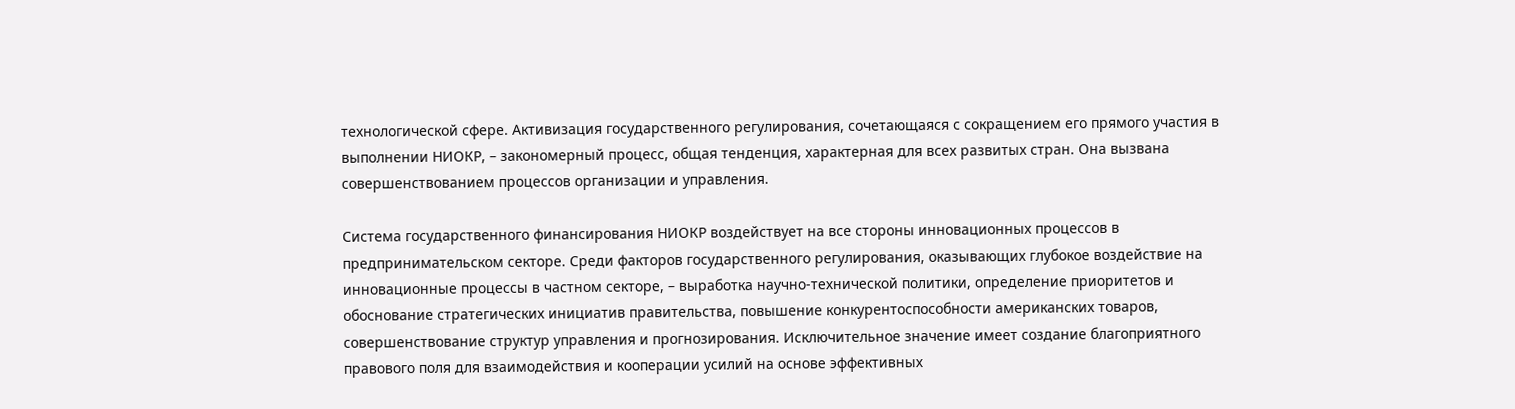технологической сфере. Активизация государственного регулирования, сочетающаяся с сокращением его прямого участия в выполнении НИОКР, – закономерный процесс, общая тенденция, характерная для всех развитых стран. Она вызвана совершенствованием процессов организации и управления.

Система государственного финансирования НИОКР воздействует на все стороны инновационных процессов в предпринимательском секторе. Среди факторов государственного регулирования, оказывающих глубокое воздействие на инновационные процессы в частном секторе, – выработка научно-технической политики, определение приоритетов и обоснование стратегических инициатив правительства, повышение конкурентоспособности американских товаров, совершенствование структур управления и прогнозирования. Исключительное значение имеет создание благоприятного правового поля для взаимодействия и кооперации усилий на основе эффективных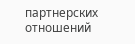партнерских отношений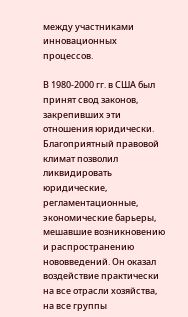между участниками инновационных процессов.

В 1980-2000 гг. в США был принят свод законов, закрепивших эти отношения юридически. Благоприятный правовой климат позволил ликвидировать юридические, регламентационные, экономические барьеры, мешавшие возникновению и распространению нововведений. Он оказал воздействие практически на все отрасли хозяйства, на все группы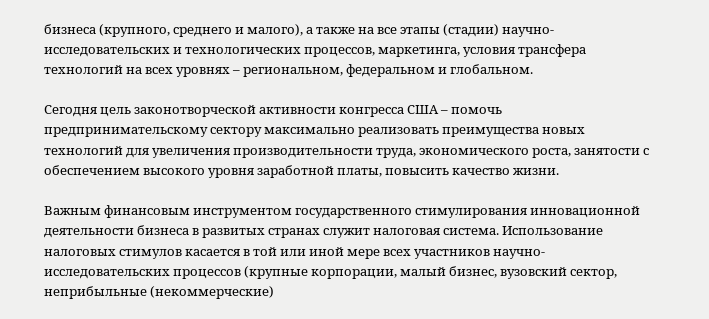бизнеса (крупного, среднего и малого), а также на все этапы (стадии) научно-исследовательских и технологических процессов, маркетинга, условия трансфера технологий на всех уровнях – региональном, федеральном и глобальном.

Сегодня цель законотворческой активности конгресса США – помочь предпринимательскому сектору максимально реализовать преимущества новых технологий для увеличения производительности труда, экономического роста, занятости с обеспечением высокого уровня заработной платы, повысить качество жизни.

Важным финансовым инструментом государственного стимулирования инновационной деятельности бизнеса в развитых странах служит налоговая система. Использование налоговых стимулов касается в той или иной мере всех участников научно-исследовательских процессов (крупные корпорации, малый бизнес, вузовский сектор, неприбыльные (некоммерческие)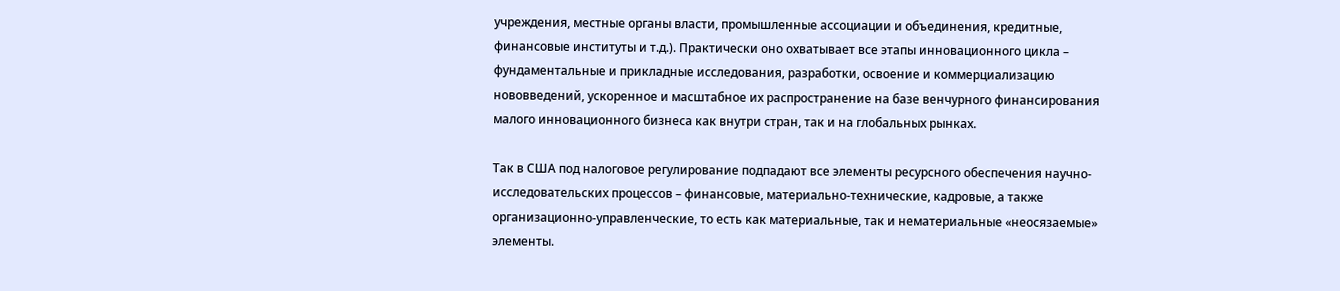учреждения, местные органы власти, промышленные ассоциации и объединения, кредитные, финансовые институты и т.д.). Практически оно охватывает все этапы инновационного цикла – фундаментальные и прикладные исследования, разработки, освоение и коммерциализацию нововведений, ускоренное и масштабное их распространение на базе венчурного финансирования малого инновационного бизнеса как внутри стран, так и на глобальных рынках.

Так в США под налоговое регулирование подпадают все элементы ресурсного обеспечения научно-исследовательских процессов – финансовые, материально-технические, кадровые, а также организационно-управленческие, то есть как материальные, так и нематериальные «неосязаемые» элементы.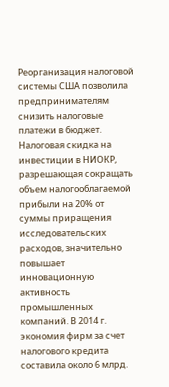Реорганизация налоговой системы США позволила предпринимателям снизить налоговые платежи в бюджет. Налоговая скидка на инвестиции в НИОКР, разрешающая сокращать объем налогооблагаемой прибыли на 20% от суммы приращения исследовательских расходов, значительно повышает инновационную активность промышленных компаний. В 2014 г. экономия фирм за счет налогового кредита составила около 6 млрд.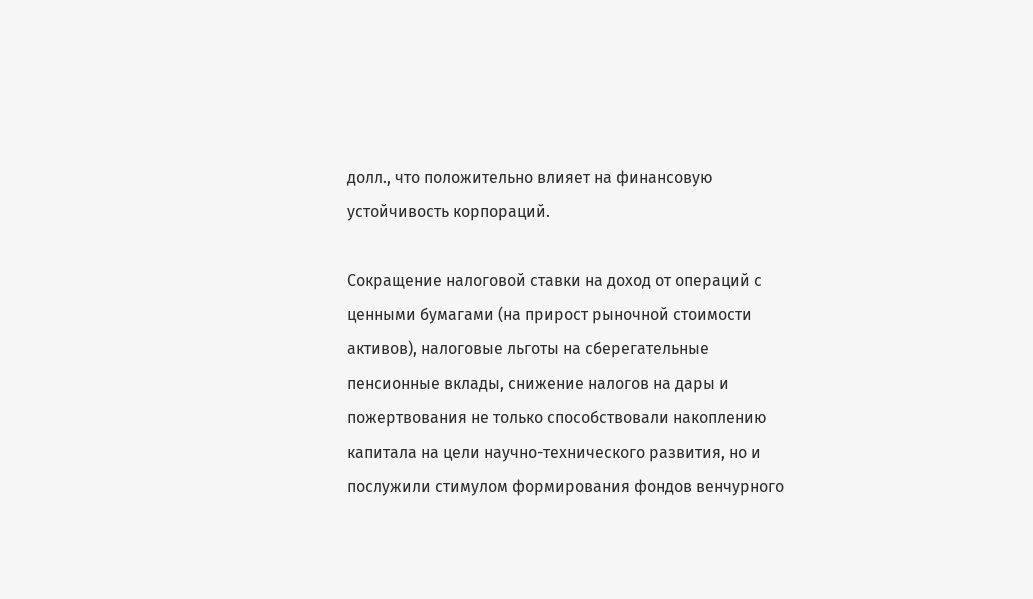долл., что положительно влияет на финансовую устойчивость корпораций.

Сокращение налоговой ставки на доход от операций с ценными бумагами (на прирост рыночной стоимости активов), налоговые льготы на сберегательные пенсионные вклады, снижение налогов на дары и пожертвования не только способствовали накоплению капитала на цели научно-технического развития, но и послужили стимулом формирования фондов венчурного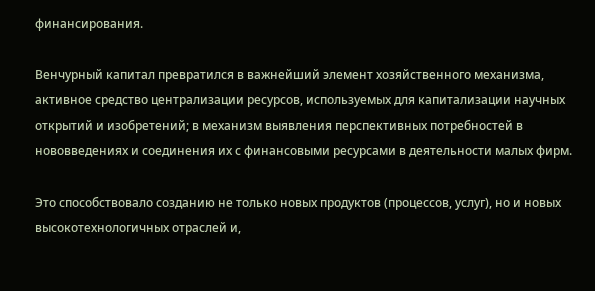финансирования.

Венчурный капитал превратился в важнейший элемент хозяйственного механизма, активное средство централизации ресурсов, используемых для капитализации научных открытий и изобретений; в механизм выявления перспективных потребностей в нововведениях и соединения их с финансовыми ресурсами в деятельности малых фирм.

Это способствовало созданию не только новых продуктов (процессов, услуг), но и новых высокотехнологичных отраслей и,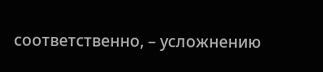соответственно, – усложнению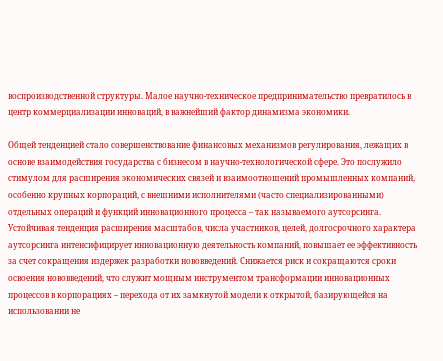воспроизводственной структуры. Малое научно-техническое предпринимательство превратилось в центр коммерциализации инноваций, в важнейший фактор динамизма экономики.

Общей тенденцией стало совершенствование финансовых механизмов регулирования, лежащих в основе взаимодействия государства с бизнесом в научно-технологической сфере. Это послужило стимулом для расширения экономических связей и взаимоотношений промышленных компаний, особенно крупных корпораций, с внешними исполнителями (часто специализированными) отдельных операций и функций инновационного процесса – так называемого аутсорсинга. Устойчивая тенденция расширения масштабов, числа участников, целей, долгосрочного характера аутсорсинга интенсифицирует инновационную деятельность компаний, повышает ее эффективность за счет сокращения издержек разработки нововведений. Снижается риск и сокращаются сроки освоения нововведений, что служит мощным инструментом трансформации инновационных процессов в корпорациях – перехода от их замкнутой модели к открытой, базирующейся на использовании не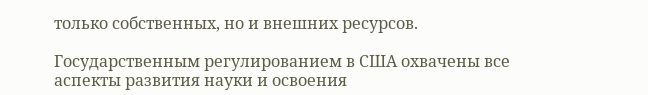только собственных, но и внешних ресурсов.

Государственным регулированием в США охвачены все аспекты развития науки и освоения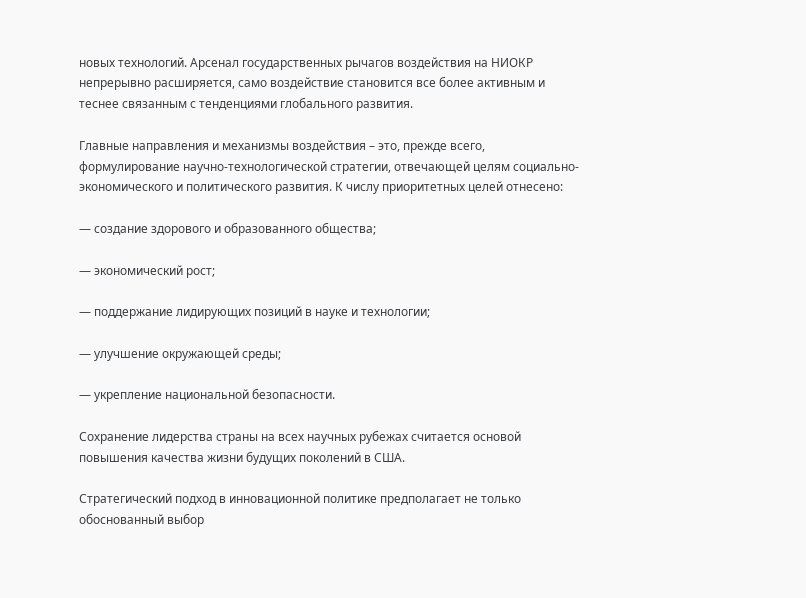новых технологий. Арсенал государственных рычагов воздействия на НИОКР непрерывно расширяется, само воздействие становится все более активным и теснее связанным с тенденциями глобального развития.

Главные направления и механизмы воздействия – это, прежде всего, формулирование научно-технологической стратегии, отвечающей целям социально-экономического и политического развития. К числу приоритетных целей отнесено:

— создание здорового и образованного общества;

— экономический рост;

— поддержание лидирующих позиций в науке и технологии;

— улучшение окружающей среды;

— укрепление национальной безопасности.

Сохранение лидерства страны на всех научных рубежах считается основой повышения качества жизни будущих поколений в США.

Стратегический подход в инновационной политике предполагает не только обоснованный выбор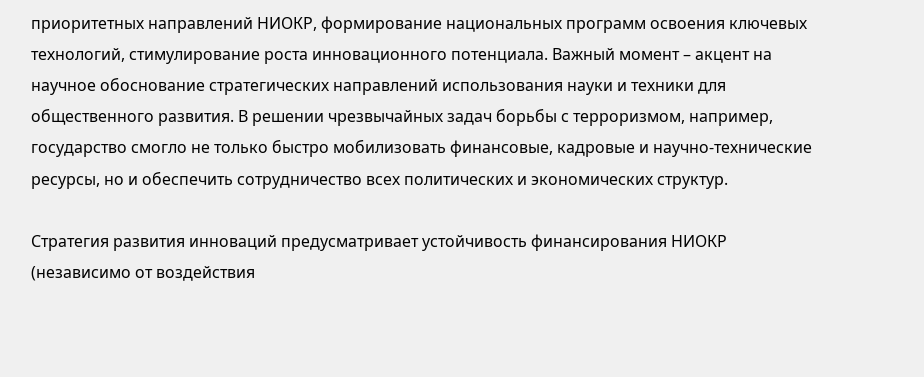приоритетных направлений НИОКР, формирование национальных программ освоения ключевых технологий, стимулирование роста инновационного потенциала. Важный момент – акцент на научное обоснование стратегических направлений использования науки и техники для общественного развития. В решении чрезвычайных задач борьбы с терроризмом, например, государство смогло не только быстро мобилизовать финансовые, кадровые и научно-технические ресурсы, но и обеспечить сотрудничество всех политических и экономических структур.

Стратегия развития инноваций предусматривает устойчивость финансирования НИОКР (независимо от воздействия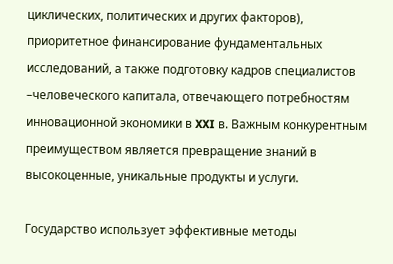циклических, политических и других факторов), приоритетное финансирование фундаментальных исследований, а также подготовку кадров специалистов –человеческого капитала, отвечающего потребностям инновационной экономики в XXI в. Важным конкурентным преимуществом является превращение знаний в высокоценные, уникальные продукты и услуги.

Государство использует эффективные методы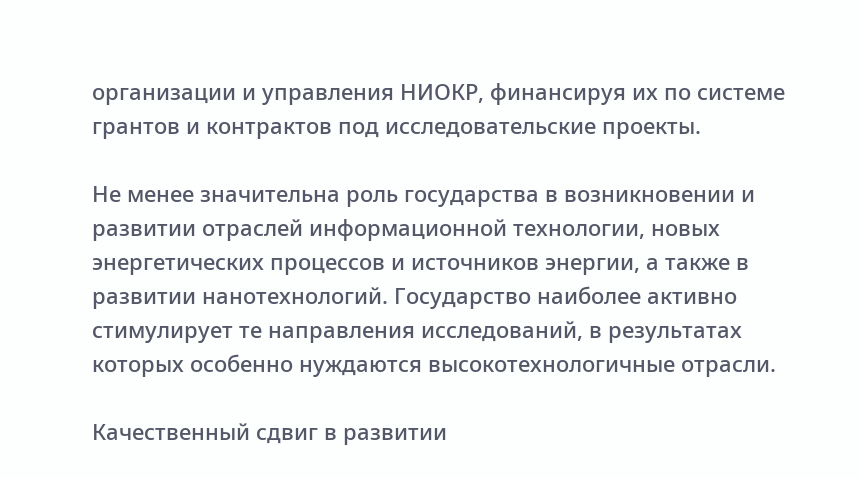организации и управления НИОКР, финансируя их по системе грантов и контрактов под исследовательские проекты.

Не менее значительна роль государства в возникновении и развитии отраслей информационной технологии, новых энергетических процессов и источников энергии, а также в развитии нанотехнологий. Государство наиболее активно стимулирует те направления исследований, в результатах которых особенно нуждаются высокотехнологичные отрасли.

Качественный сдвиг в развитии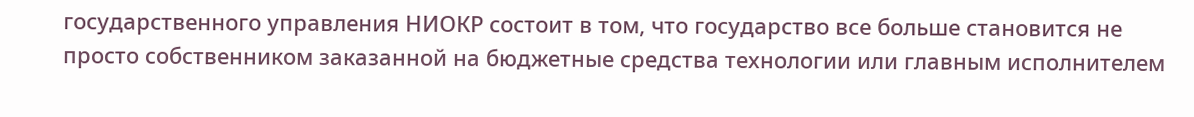государственного управления НИОКР состоит в том, что государство все больше становится не просто собственником заказанной на бюджетные средства технологии или главным исполнителем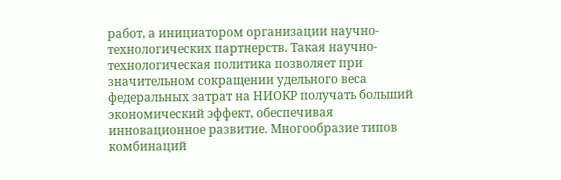работ, а инициатором организации научно-технологических партнерств. Такая научно-технологическая политика позволяет при значительном сокращении удельного веса федеральных затрат на НИОКР получать больший экономический эффект, обеспечивая инновационное развитие. Многообразие типов комбинаций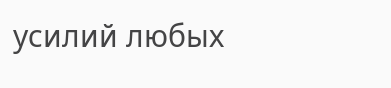усилий любых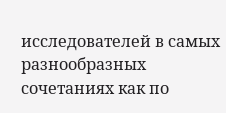исследователей в самых разнообразных сочетаниях как по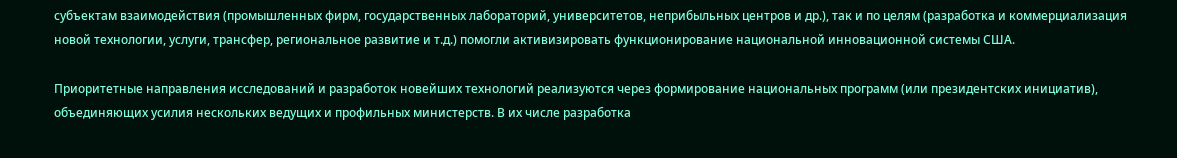субъектам взаимодействия (промышленных фирм, государственных лабораторий, университетов, неприбыльных центров и др.), так и по целям (разработка и коммерциализация новой технологии, услуги, трансфер, региональное развитие и т.д.) помогли активизировать функционирование национальной инновационной системы США.

Приоритетные направления исследований и разработок новейших технологий реализуются через формирование национальных программ (или президентских инициатив), объединяющих усилия нескольких ведущих и профильных министерств. В их числе разработка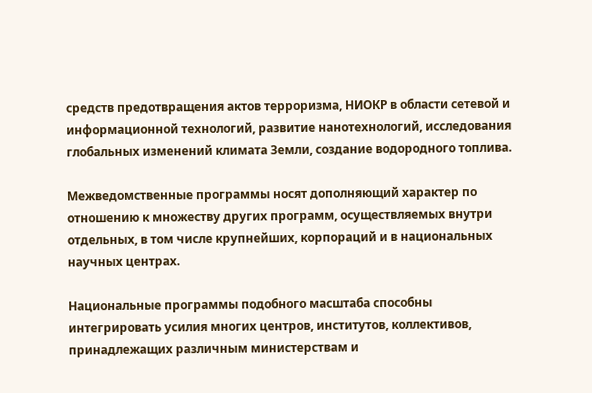средств предотвращения актов терроризма, НИОКР в области сетевой и информационной технологий, развитие нанотехнологий, исследования глобальных изменений климата Земли, создание водородного топлива.

Межведомственные программы носят дополняющий характер по отношению к множеству других программ, осуществляемых внутри отдельных, в том числе крупнейших, корпораций и в национальных научных центрах.

Национальные программы подобного масштаба способны интегрировать усилия многих центров, институтов, коллективов, принадлежащих различным министерствам и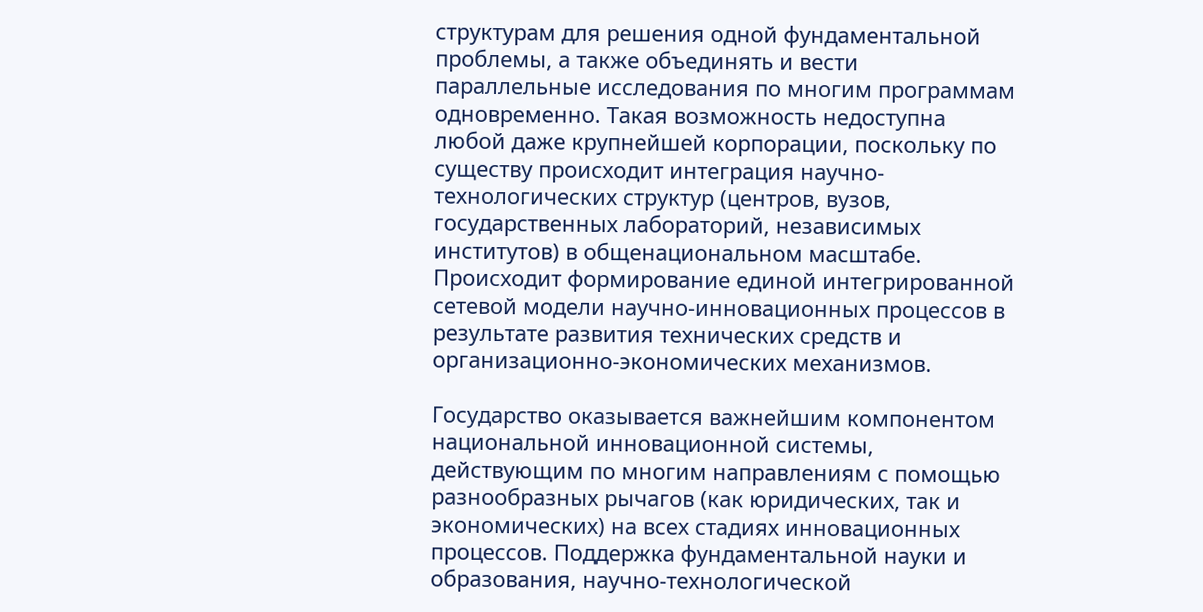структурам для решения одной фундаментальной проблемы, а также объединять и вести параллельные исследования по многим программам одновременно. Такая возможность недоступна любой даже крупнейшей корпорации, поскольку по существу происходит интеграция научно-технологических структур (центров, вузов, государственных лабораторий, независимых институтов) в общенациональном масштабе. Происходит формирование единой интегрированной сетевой модели научно-инновационных процессов в результате развития технических средств и организационно-экономических механизмов.

Государство оказывается важнейшим компонентом национальной инновационной системы, действующим по многим направлениям с помощью разнообразных рычагов (как юридических, так и экономических) на всех стадиях инновационных процессов. Поддержка фундаментальной науки и образования, научно-технологической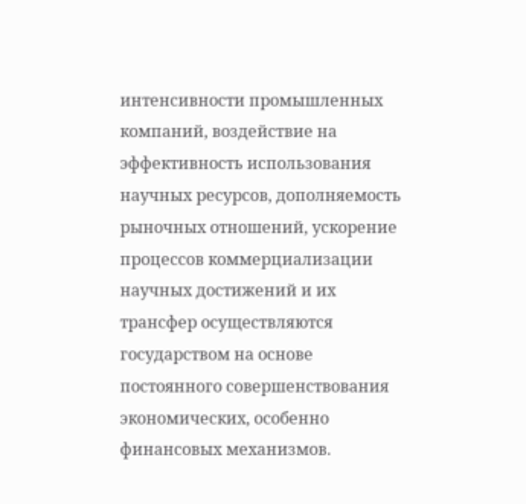интенсивности промышленных компаний, воздействие на эффективность использования научных ресурсов, дополняемость рыночных отношений, ускорение процессов коммерциализации научных достижений и их трансфер осуществляются государством на основе постоянного совершенствования экономических, особенно финансовых механизмов.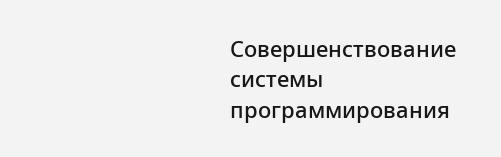Совершенствование системы программирования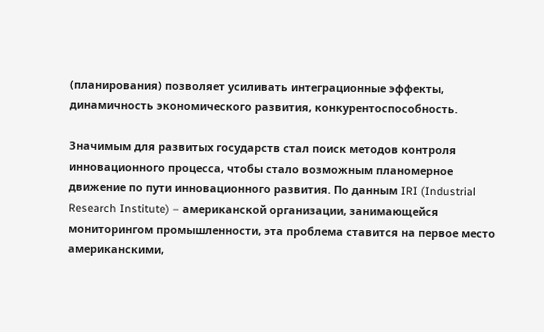(планирования) позволяет усиливать интеграционные эффекты, динамичность экономического развития, конкурентоспособность.

Значимым для развитых государств стал поиск методов контроля инновационного процесса, чтобы стало возможным планомерное движение по пути инновационного развития. По данным IRI (Industrial Research Institute) – американской организации, занимающейся мониторингом промышленности, эта проблема ставится на первое место американскими,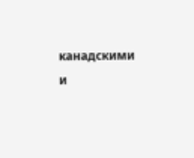канадскими и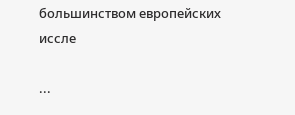большинством европейских иссле

...